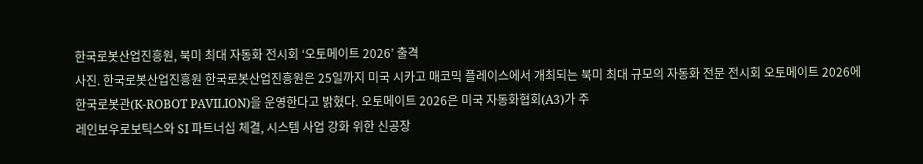한국로봇산업진흥원, 북미 최대 자동화 전시회 ‘오토메이트 2026’ 출격
사진. 한국로봇산업진흥원 한국로봇산업진흥원은 25일까지 미국 시카고 매코믹 플레이스에서 개최되는 북미 최대 규모의 자동화 전문 전시회 오토메이트 2026에 한국로봇관(K-ROBOT PAVILION)을 운영한다고 밝혔다. 오토메이트 2026은 미국 자동화협회(A3)가 주
레인보우로보틱스와 SI 파트너십 체결, 시스템 사업 강화 위한 신공장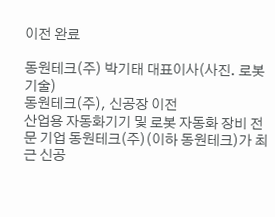이전 완료

동원테크(주) 박기태 대표이사(사진. 로봇기술)
동원테크(주), 신공장 이전
산업용 자동화기기 및 로봇 자동화 장비 전문 기업 동원테크(주)(이하 동원테크)가 최근 신공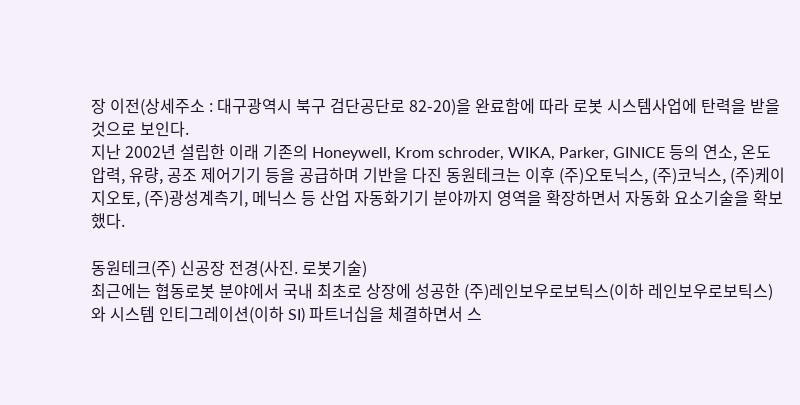장 이전(상세주소 : 대구광역시 북구 검단공단로 82-20)을 완료함에 따라 로봇 시스템사업에 탄력을 받을 것으로 보인다.
지난 2002년 설립한 이래 기존의 Honeywell, Krom schroder, WIKA, Parker, GINICE 등의 연소, 온도 압력, 유량, 공조 제어기기 등을 공급하며 기반을 다진 동원테크는 이후 (주)오토닉스, (주)코닉스, (주)케이지오토, (주)광성계측기, 메닉스 등 산업 자동화기기 분야까지 영역을 확장하면서 자동화 요소기술을 확보했다.

동원테크(주) 신공장 전경(사진. 로봇기술)
최근에는 협동로봇 분야에서 국내 최초로 상장에 성공한 (주)레인보우로보틱스(이하 레인보우로보틱스)와 시스템 인티그레이션(이하 SI) 파트너십을 체결하면서 스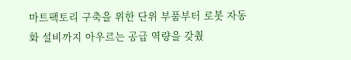마트팩토리 구축을 위한 단위 부품부터 로봇 자동화 설비까지 아우르는 공급 역량을 갖췄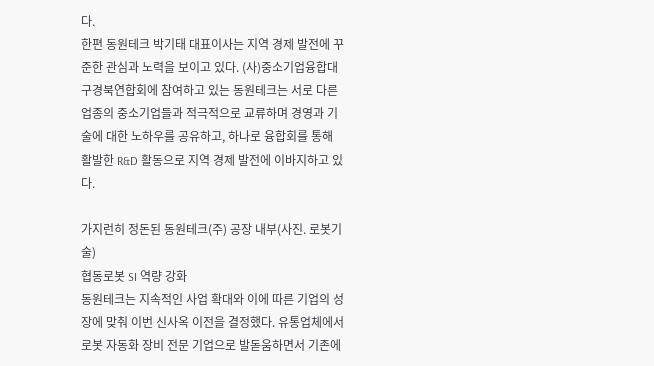다.
한편 동원테크 박기태 대표이사는 지역 경제 발전에 꾸준한 관심과 노력을 보이고 있다. (사)중소기업융합대구경북연합회에 참여하고 있는 동원테크는 서로 다른 업종의 중소기업들과 적극적으로 교류하며 경영과 기술에 대한 노하우를 공유하고, 하나로 융합회를 통해 활발한 R&D 활동으로 지역 경제 발전에 이바지하고 있다.

가지런히 정돈된 동원테크(주) 공장 내부(사진. 로봇기술)
협동로봇 SI 역량 강화
동원테크는 지속적인 사업 확대와 이에 따른 기업의 성장에 맞춰 이번 신사옥 이전을 결정했다. 유통업체에서 로봇 자동화 장비 전문 기업으로 발돋움하면서 기존에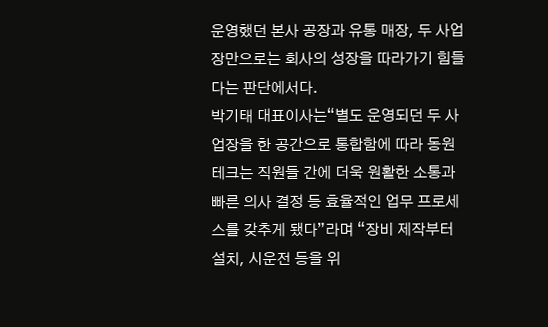운영했던 본사 공장과 유통 매장, 두 사업장만으로는 회사의 성장을 따라가기 힘들다는 판단에서다.
박기태 대표이사는“별도 운영되던 두 사업장을 한 공간으로 통합함에 따라 동원테크는 직원들 간에 더욱 원활한 소통과 빠른 의사 결정 등 효율적인 업무 프로세스를 갖추게 됐다”라며 “장비 제작부터 설치, 시운전 등을 위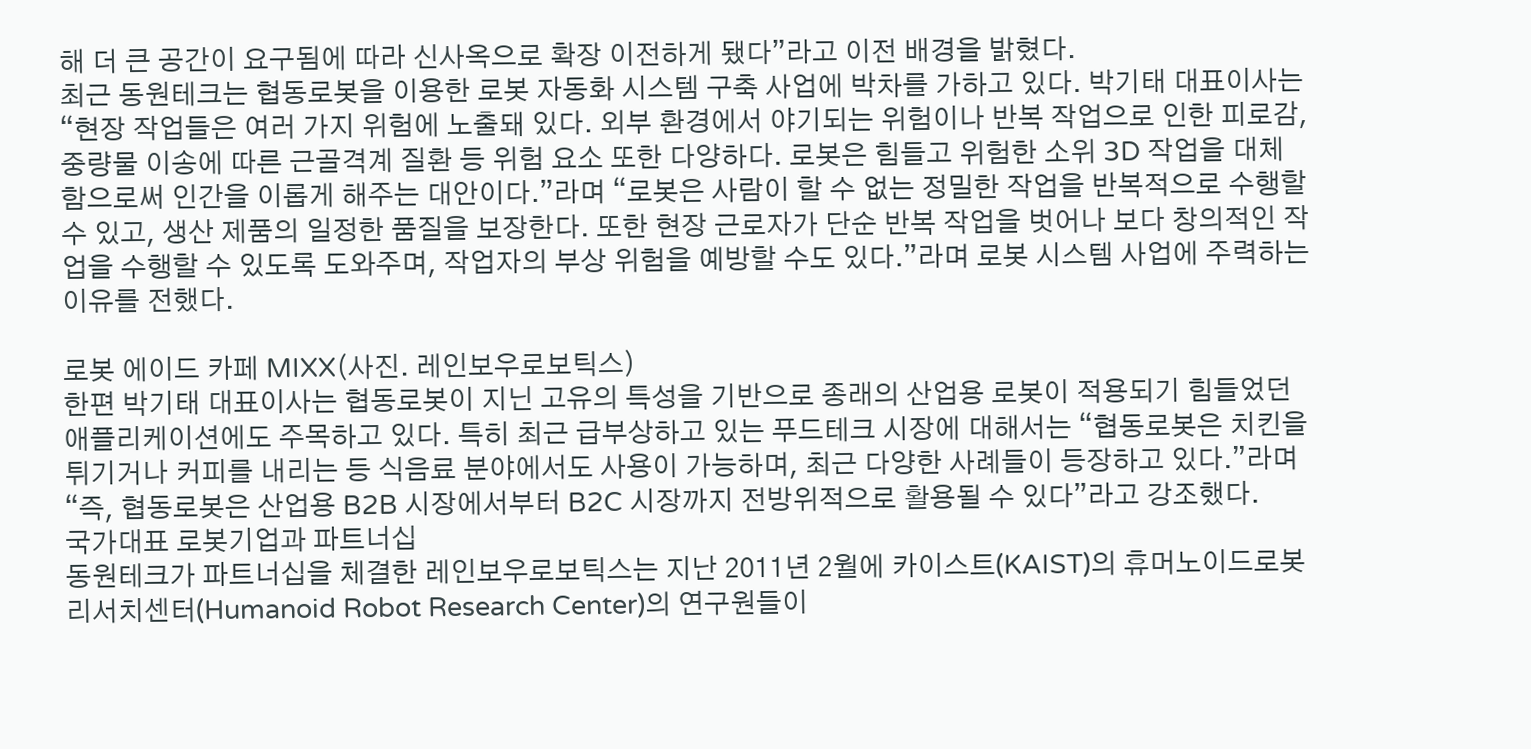해 더 큰 공간이 요구됨에 따라 신사옥으로 확장 이전하게 됐다”라고 이전 배경을 밝혔다.
최근 동원테크는 협동로봇을 이용한 로봇 자동화 시스템 구축 사업에 박차를 가하고 있다. 박기태 대표이사는“현장 작업들은 여러 가지 위험에 노출돼 있다. 외부 환경에서 야기되는 위험이나 반복 작업으로 인한 피로감, 중량물 이송에 따른 근골격계 질환 등 위험 요소 또한 다양하다. 로봇은 힘들고 위험한 소위 3D 작업을 대체함으로써 인간을 이롭게 해주는 대안이다.”라며 “로봇은 사람이 할 수 없는 정밀한 작업을 반복적으로 수행할 수 있고, 생산 제품의 일정한 품질을 보장한다. 또한 현장 근로자가 단순 반복 작업을 벗어나 보다 창의적인 작업을 수행할 수 있도록 도와주며, 작업자의 부상 위험을 예방할 수도 있다.”라며 로봇 시스템 사업에 주력하는 이유를 전했다.

로봇 에이드 카페 MIXX(사진. 레인보우로보틱스)
한편 박기태 대표이사는 협동로봇이 지닌 고유의 특성을 기반으로 종래의 산업용 로봇이 적용되기 힘들었던 애플리케이션에도 주목하고 있다. 특히 최근 급부상하고 있는 푸드테크 시장에 대해서는 “협동로봇은 치킨을 튀기거나 커피를 내리는 등 식음료 분야에서도 사용이 가능하며, 최근 다양한 사례들이 등장하고 있다.”라며 “즉, 협동로봇은 산업용 B2B 시장에서부터 B2C 시장까지 전방위적으로 활용될 수 있다”라고 강조했다.
국가대표 로봇기업과 파트너십
동원테크가 파트너십을 체결한 레인보우로보틱스는 지난 2011년 2월에 카이스트(KAIST)의 휴머노이드로봇리서치센터(Humanoid Robot Research Center)의 연구원들이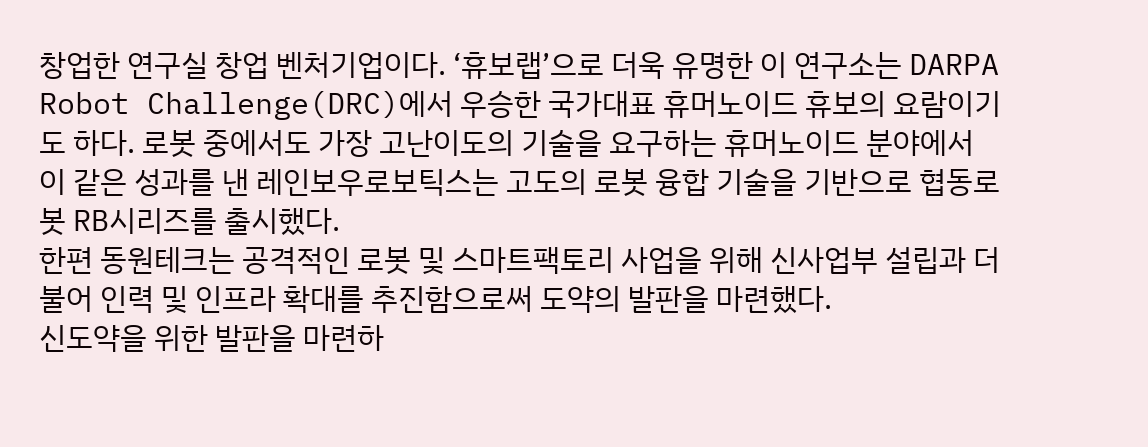창업한 연구실 창업 벤처기업이다. ‘휴보랩’으로 더욱 유명한 이 연구소는 DARPA Robot Challenge(DRC)에서 우승한 국가대표 휴머노이드 휴보의 요람이기도 하다. 로봇 중에서도 가장 고난이도의 기술을 요구하는 휴머노이드 분야에서 이 같은 성과를 낸 레인보우로보틱스는 고도의 로봇 융합 기술을 기반으로 협동로봇 RB시리즈를 출시했다.
한편 동원테크는 공격적인 로봇 및 스마트팩토리 사업을 위해 신사업부 설립과 더불어 인력 및 인프라 확대를 추진함으로써 도약의 발판을 마련했다.
신도약을 위한 발판을 마련하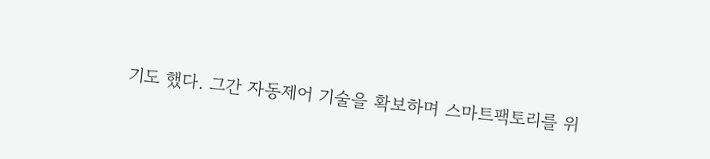기도 했다. 그간 자동제어 기술을 확보하며 스마트팩토리를 위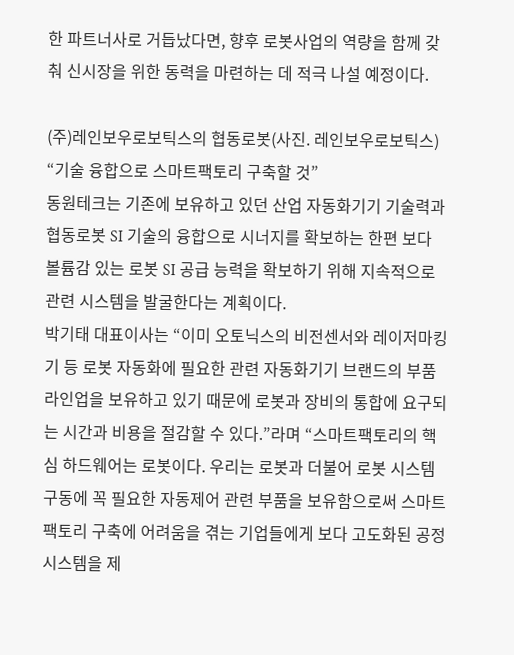한 파트너사로 거듭났다면, 향후 로봇사업의 역량을 함께 갖춰 신시장을 위한 동력을 마련하는 데 적극 나설 예정이다.

(주)레인보우로보틱스의 협동로봇(사진. 레인보우로보틱스)
“기술 융합으로 스마트팩토리 구축할 것”
동원테크는 기존에 보유하고 있던 산업 자동화기기 기술력과 협동로봇 SI 기술의 융합으로 시너지를 확보하는 한편 보다 볼륨감 있는 로봇 SI 공급 능력을 확보하기 위해 지속적으로 관련 시스템을 발굴한다는 계획이다.
박기태 대표이사는 “이미 오토닉스의 비전센서와 레이저마킹기 등 로봇 자동화에 필요한 관련 자동화기기 브랜드의 부품 라인업을 보유하고 있기 때문에 로봇과 장비의 통합에 요구되는 시간과 비용을 절감할 수 있다.”라며 “스마트팩토리의 핵심 하드웨어는 로봇이다. 우리는 로봇과 더불어 로봇 시스템 구동에 꼭 필요한 자동제어 관련 부품을 보유함으로써 스마트팩토리 구축에 어려움을 겪는 기업들에게 보다 고도화된 공정 시스템을 제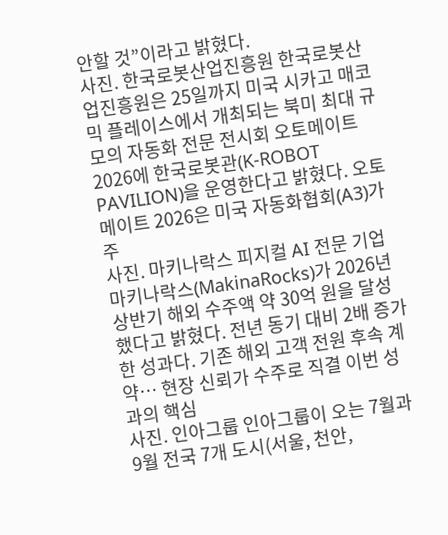안할 것”이라고 밝혔다.
사진. 한국로봇산업진흥원 한국로봇산업진흥원은 25일까지 미국 시카고 매코믹 플레이스에서 개최되는 북미 최대 규모의 자동화 전문 전시회 오토메이트 2026에 한국로봇관(K-ROBOT PAVILION)을 운영한다고 밝혔다. 오토메이트 2026은 미국 자동화협회(A3)가 주
사진. 마키나락스 피지컬 AI 전문 기업 마키나락스(MakinaRocks)가 2026년 상반기 해외 수주액 약 30억 원을 달성했다고 밝혔다. 전년 동기 대비 2배 증가한 성과다. 기존 해외 고객 전원 후속 계약… 현장 신뢰가 수주로 직결 이번 성과의 핵심
사진. 인아그룹 인아그룹이 오는 7월과 9월 전국 7개 도시(서울, 천안,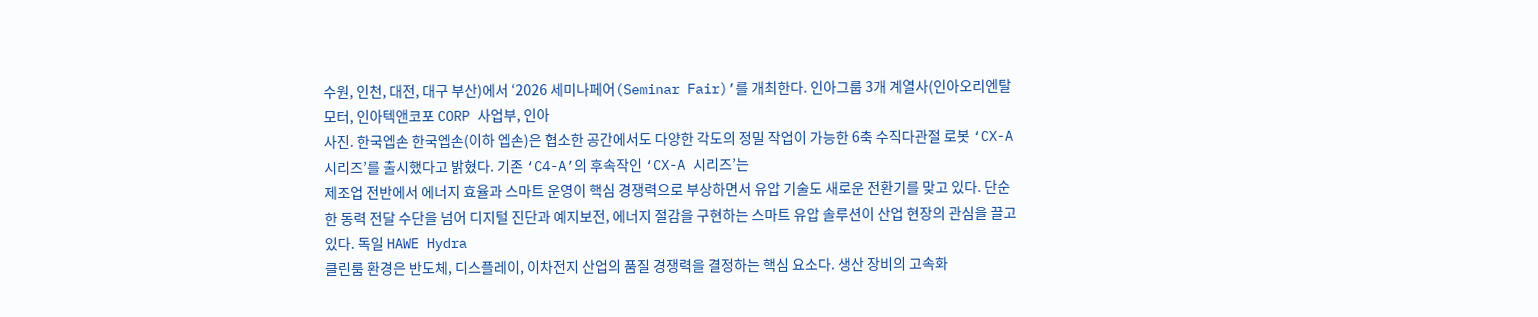수원, 인천, 대전, 대구 부산)에서 ‘2026 세미나페어(Seminar Fair)’를 개최한다. 인아그룹 3개 계열사(인아오리엔탈모터, 인아텍앤코포 CORP 사업부, 인아
사진. 한국엡손 한국엡손(이하 엡손)은 협소한 공간에서도 다양한 각도의 정밀 작업이 가능한 6축 수직다관절 로봇 ‘CX-A 시리즈’를 출시했다고 밝혔다. 기존 ‘C4-A’의 후속작인 ‘CX-A 시리즈’는
제조업 전반에서 에너지 효율과 스마트 운영이 핵심 경쟁력으로 부상하면서 유압 기술도 새로운 전환기를 맞고 있다. 단순한 동력 전달 수단을 넘어 디지털 진단과 예지보전, 에너지 절감을 구현하는 스마트 유압 솔루션이 산업 현장의 관심을 끌고 있다. 독일 HAWE Hydra
클린룸 환경은 반도체, 디스플레이, 이차전지 산업의 품질 경쟁력을 결정하는 핵심 요소다. 생산 장비의 고속화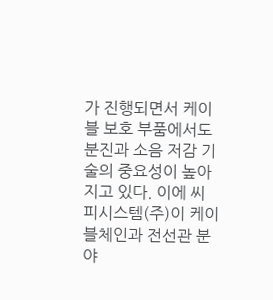가 진행되면서 케이블 보호 부품에서도 분진과 소음 저감 기술의 중요성이 높아지고 있다. 이에 씨피시스템(주)이 케이블체인과 전선관 분야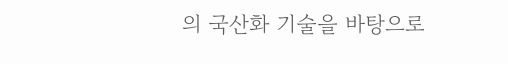의 국산화 기술을 바탕으로